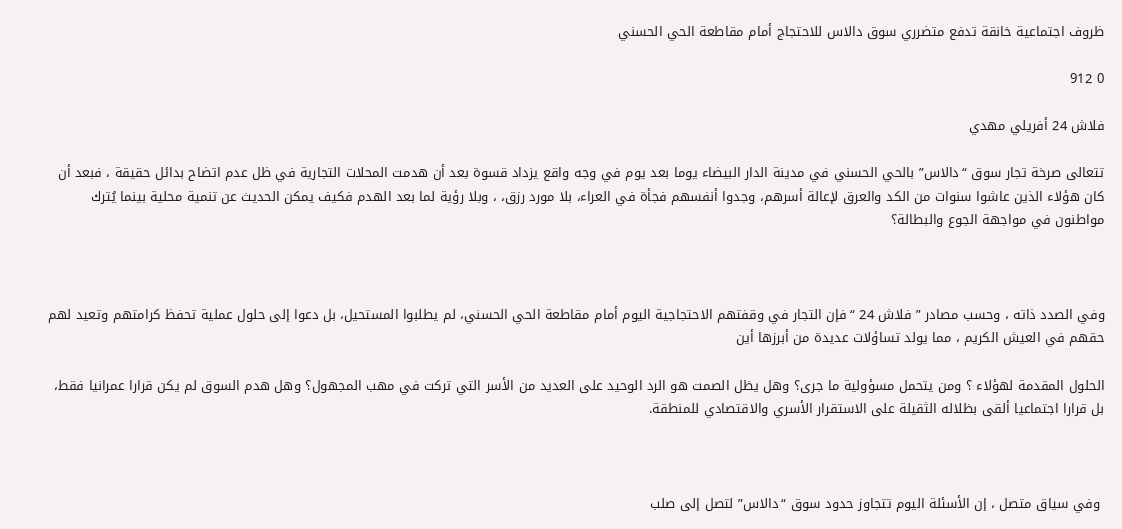ظروف اجتماعية خانقة تدفع متضرري سوق دالاس للاحتجاج أمام مقاطعة الحي الحسني

0 912

فلاش 24 أفريلي مهدي

تتعالى صرخة تجار سوق “دالاس” بالحي الحسني في مدينة الدار البيضاء يوما بعد يوم في وجه واقع يزداد قسوة بعد أن هدمت المحلات التجارية في ظل عدم اتضاح بدائل حقيقة ، فبعد أن كان هؤلاء الذين عاشوا سنوات من الكد والعرق لإعالة أسرهم، وجدوا أنفسهم فجأة في العراء، بلا مورد رزق، ، وبلا رؤية لما بعد الهدم فكيف يمكن الحديث عن تنمية محلية بينما يُترك مواطنون في مواجهة الجوع والبطالة؟



وفي الصدد ذاته ، وحسب مصادر ” فلاش 24 “فإن التجار في وقفتهم الاحتجاجية اليوم أمام مقاطعة الحي الحسني، لم يطلبوا المستحيل، بل دعوا إلى حلول عملية تحفظ كرامتهم وتعيد لهم حقهم في العيش الكريم ، مما يولد تساؤلات عديدة من أبرزها أين

الحلول المقدمة لهؤلاء ؟ ومن يتحمل مسؤولية ما جرى؟ وهل يظل الصمت هو الرد الوحيد على العديد من الأسر التي تركت في مهب المجهول؟ وهل هدم السوق لم يكن قرارا عمرانيا فقط، بل قرارا اجتماعيا ألقى بظلاله الثقيلة على الاستقرار الأسري والاقتصادي للمنطقة.



 وفي سياق متصل ، إن الأسئلة اليوم تتجاوز حدود سوق “دالاس” لتصل إلى صلب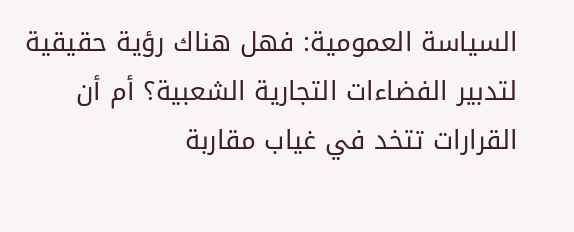السياسة العمومية: فهل هناك رؤية حقيقية لتدبير الفضاءات التجارية الشعبية؟ أم أن القرارات تتخد في غياب مقاربة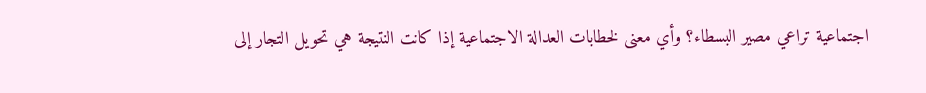اجتماعية تراعي مصير البسطاء؟ وأي معنى لخطابات العدالة الاجتماعية إذا كانت النتيجة هي تحويل التجار إلى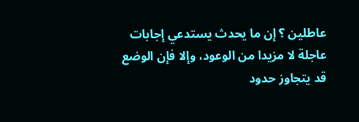عاطلين ؟ إن ما يحدث يستدعي إجابات عاجلة لا مزيدا من الوعود، وإلا فإن الوضع قد يتجاوز حدود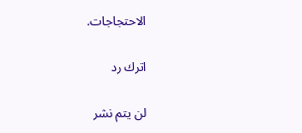الاحتجاجات.

اترك رد

لن يتم نشر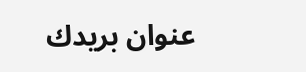عنوان بريدك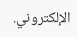الإلكتروني.